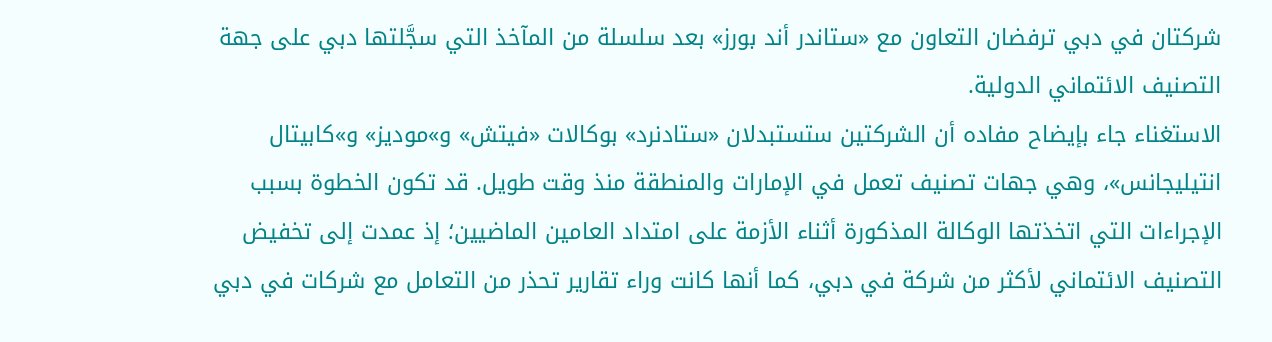شركتان في دبي ترفضان التعاون مع «ستاندر أند بورز» بعد سلسلة من المآخذ التي سجَّلتها دبي على جهة التصنيف الائتماني الدولية.
الاستغناء جاء بإيضاح مفاده أن الشركتين ستستبدلان «ستادنرد» بوكالات «فيتش» و»موديز» و»كابيتال انتيليجانس»، وهي جهات تصنيف تعمل في الإمارات والمنطقة منذ وقت طويل. قد تكون الخطوة بسبب الإجراءات التي اتخذتها الوكالة المذكورة أثناء الأزمة على امتداد العامين الماضيين؛ إذ عمدت إلى تخفيض التصنيف الائتماني لأكثر من شركة في دبي، كما أنها كانت وراء تقارير تحذر من التعامل مع شركات في دبي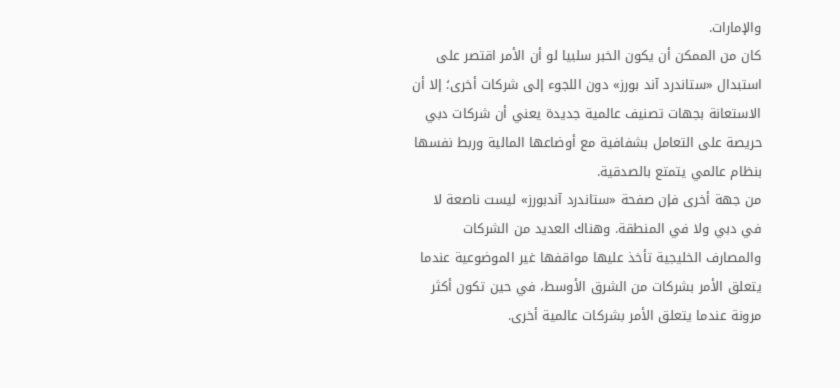والإمارات.
كان من الممكن أن يكون الخبر سلبيا لو أن الأمر اقتصر على استبدال «ستاندرد آند بورز» دون اللجوء إلى شركات أخرى؛ إلا أن الاستعانة بجهات تصنيف عالمية جديدة يعني أن شركات دبي حريصة على التعامل بشفافية مع أوضاعها المالية وربط نفسها بنظام عالمي يتمتع بالصدقية.
من جهة أخرى فإن صفحة «ستاندرد آندبورز» ليست ناصعة لا في دبي ولا في المنطقة. وهناك العديد من الشركات والمصارف الخليجية تأخذ عليها مواقفها غير الموضوعية عندما يتعلق الأمر بشركات من الشرق الأوسط، في حين تكون أكثر مرونة عندما يتعلق الأمر بشركات عالمية أخرى.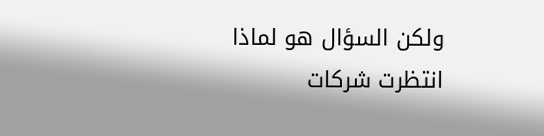ولكن السؤال هو لماذا انتظرت شركات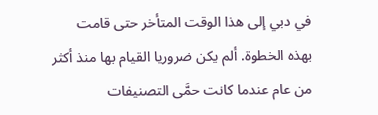في دبي إلى هذا الوقت المتأخر حتى قامت بهذه الخطوة. ألم يكن ضروريا القيام بها منذ أكثر من عام عندما كانت حمَّى التصنيفات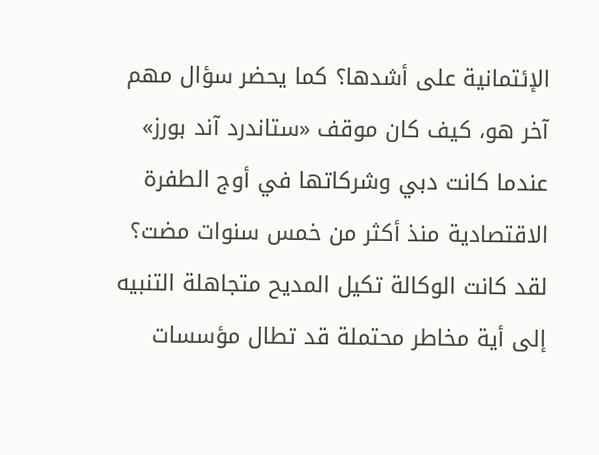الإئتمانية على أشدها؟ كما يحضر سؤال مهم آخر هو، كيف كان موقف «ستاندرد آند بورز» عندما كانت دبي وشركاتها في أوج الطفرة الاقتصادية منذ أكثر من خمس سنوات مضت؟ لقد كانت الوكالة تكيل المديح متجاهلة التنبيه إلى أية مخاطر محتملة قد تطال مؤسسات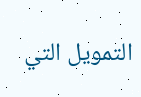التمويل التي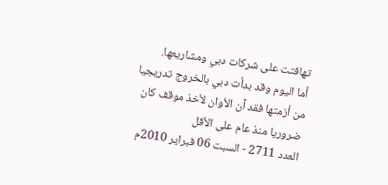تهافتت على شركات دبي ومشاريعها.
أما اليوم وقد بدأت دبي بالخروج تدريجيا من أزمتها فقد آن الأوان لأخذ موقف كان ضروريا منذ عام على الأقل
العدد 2711 - السبت 06 فبراير 2010م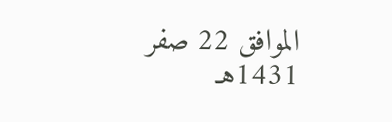الموافق 22 صفر 1431هـ